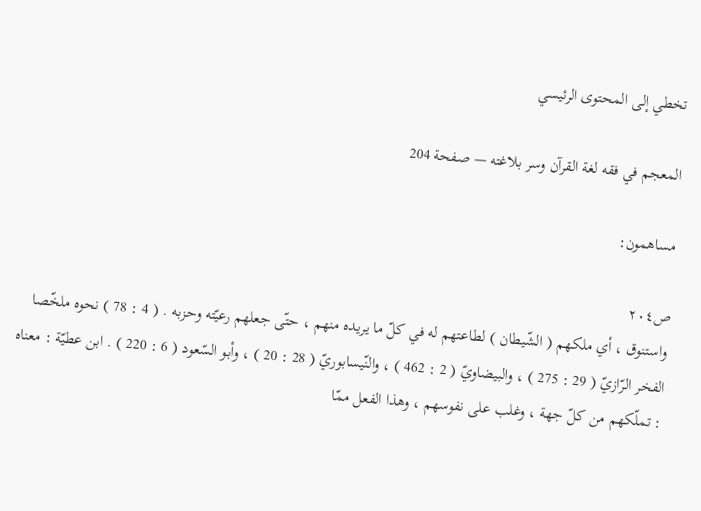تخطي إلى المحتوى الرئيسي

المعجم في فقه لغة القرآن وسر بلاغته — صفحة 204

مساهمون:

ص٢٠٤
واستنوق ، أي ملكهم ( الشّيطان ) لطاعتهم له في كلّ ما يريده منهم ، حتّى جعلهم رعيّته وحزبه . ( 4 : 78 ) نحوه ملخّصا الفخر الرّازيّ ( 29 : 275 ) ، والبيضاويّ ( 2 : 462 ) ، والنّيسابوريّ ( 28 : 20 ) ، وأبو السّعود ( 6 : 220 ) . ابن عطيّة : معناه : تملّكهم من كلّ جهة ، وغلب على نفوسهم ، وهذا الفعل ممّا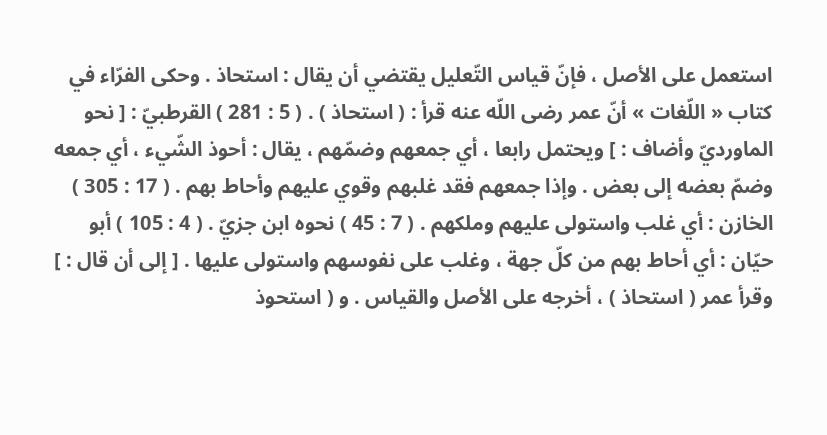استعمل على الأصل ، فإنّ قياس التّعليل يقتضي أن يقال : استحاذ . وحكى الفرّاء في كتاب « اللّغات » أنّ عمر رضى اللّه عنه قرأ : ( استحاذ ) . ( 5 : 281 ) القرطبيّ : [ نحو الماورديّ وأضاف : ] ويحتمل رابعا ، أي جمعهم وضمّهم ، يقال : أحوذ الشّيء ، أي جمعه وضمّ بعضه إلى بعض . وإذا جمعهم فقد غلبهم وقوي عليهم وأحاط بهم . ( 17 : 305 ) الخازن : أي غلب واستولى عليهم وملكهم . ( 7 : 45 ) نحوه ابن جزيّ . ( 4 : 105 ) أبو حيّان : أي أحاط بهم من كلّ جهة ، وغلب على نفوسهم واستولى عليها . [ إلى أن قال : ] وقرأ عمر ( استحاذ ) ، أخرجه على الأصل والقياس . و ( استحوذ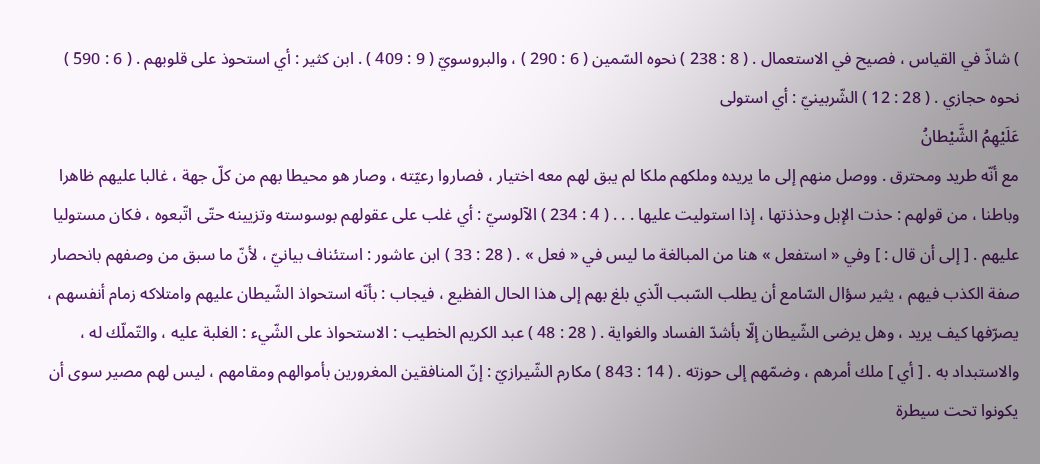) شاذّ في القياس ، فصيح في الاستعمال . ( 8 : 238 ) نحوه السّمين ( 6 : 290 ) ، والبروسويّ ( 9 : 409 ) . ابن كثير : أي استحوذ على قلوبهم . ( 6 : 590 ) نحوه حجازي . ( 28 : 12 ) الشّربينيّ : أي استولى
عَلَيْهِمُ الشَّيْطانُ
مع أنّه طريد ومحترق . ووصل منهم إلى ما يريده وملكهم ملكا لم يبق لهم معه اختيار ، فصاروا رعيّته ، وصار هو محيطا بهم من كلّ جهة ، غالبا عليهم ظاهرا وباطنا ، من قولهم : حذت الإبل وحذذتها ، إذا استوليت عليها . . . ( 4 : 234 ) الآلوسيّ : أي غلب على عقولهم بوسوسته وتزيينه حتّى اتّبعوه ، فكان مستوليا عليهم . [ إلى أن قال : ] وفي « استفعل » هنا من المبالغة ما ليس في « فعل » . ( 28 : 33 ) ابن عاشور : استئناف بيانيّ ، لأنّ ما سبق من وصفهم بانحصار صفة الكذب فيهم ، يثير سؤال السّامع أن يطلب السّبب الّذي بلغ بهم إلى هذا الحال الفظيع ، فيجاب : بأنّه استحواذ الشّيطان عليهم وامتلاكه زمام أنفسهم ، يصرّفها كيف يريد ، وهل يرضى الشّيطان إلّا بأشدّ الفساد والغواية . ( 28 : 48 ) عبد الكريم الخطيب : الاستحواذ على الشّيء : الغلبة عليه ، والتّملّك له ، والاستبداد به . [ أي ] ملك أمرهم ، وضمّهم إلى حوزته . ( 14 : 843 ) مكارم الشّيرازيّ : إنّ المنافقين المغرورين بأموالهم ومقامهم ، ليس لهم مصير سوى أن يكونوا تحت سيطرة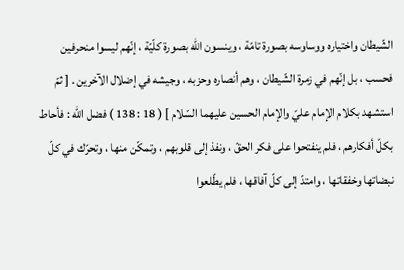الشّيطان واختياره ووساوسه بصورة تامّة ، وينسون اللّه بصورة كلّيّة ، إنّهم ليسوا منحرفين فحسب ، بل إنّهم في زمرة الشّيطان ، وهم أنصاره وحزبه ، وجيشه في إضلال الآخرين . [ ثمّ استشهد بكلام الإمام عليّ والإمام الحسين عليهما السّلام ] ( 18 : 138 ) فضل اللّه : فأحاط بكلّ أفكارهم ، فلم ينفتحوا على فكر الحقّ ، ونفذ إلى قلوبهم ، وتمكّن منها ، وتحرّك في كلّ نبضاتها وخفقاتها ، وامتدّ إلى كلّ آفاقها ، فلم يطّلعوا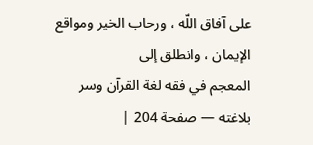على آفاق اللّه ، ورحاب الخير ومواقع الإيمان ، وانطلق إلى
المعجم في فقه لغة القرآن وسر بلاغته — صفحة 204 |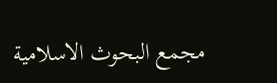مجمع البحوث الاسلامية